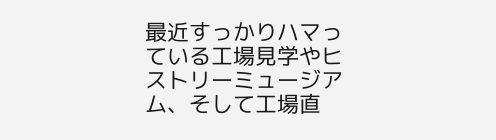最近すっかりハマっている工場見学やヒストリーミュージアム、そして工場直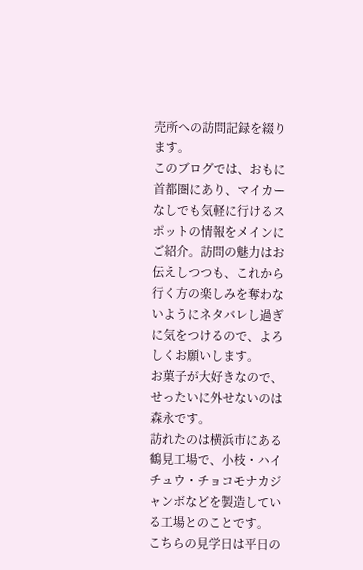売所への訪問記録を綴ります。
このブログでは、おもに首都圏にあり、マイカーなしでも気軽に行けるスポットの情報をメインにご紹介。訪問の魅力はお伝えしつつも、これから行く方の楽しみを奪わないようにネタバレし過ぎに気をつけるので、よろしくお願いします。
お菓子が大好きなので、せったいに外せないのは森永です。
訪れたのは横浜市にある鶴見工場で、小枝・ハイチュウ・チョコモナカジャンボなどを製造している工場とのことです。
こちらの見学日は平日の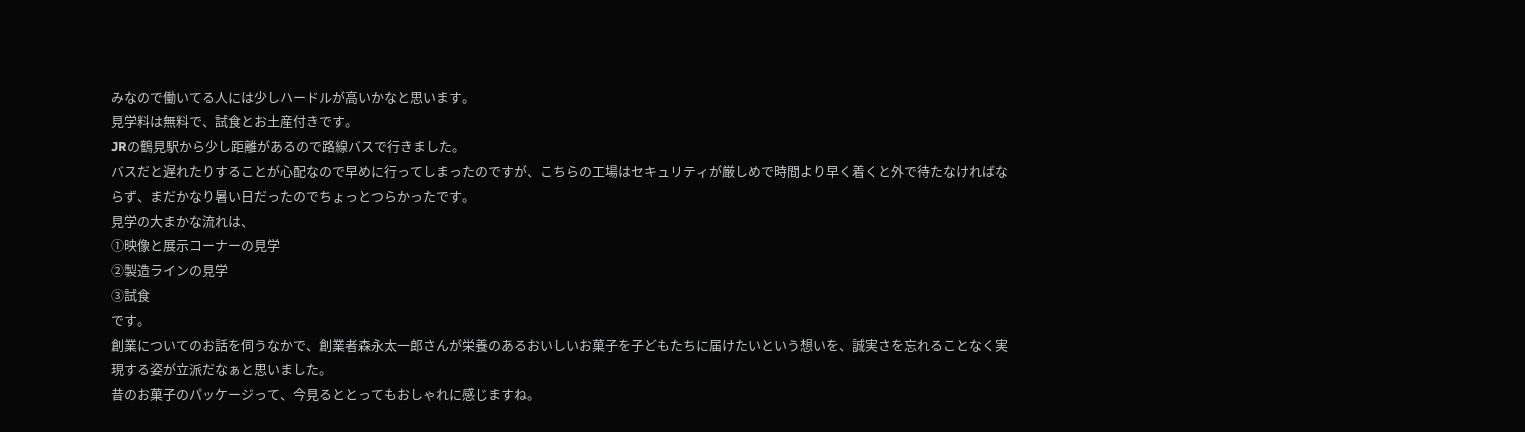みなので働いてる人には少しハードルが高いかなと思います。
見学料は無料で、試食とお土産付きです。
JRの鶴見駅から少し距離があるので路線バスで行きました。
バスだと遅れたりすることが心配なので早めに行ってしまったのですが、こちらの工場はセキュリティが厳しめで時間より早く着くと外で待たなければならず、まだかなり暑い日だったのでちょっとつらかったです。
見学の大まかな流れは、
①映像と展示コーナーの見学
②製造ラインの見学
③試食
です。
創業についてのお話を伺うなかで、創業者森永太一郎さんが栄養のあるおいしいお菓子を子どもたちに届けたいという想いを、誠実さを忘れることなく実現する姿が立派だなぁと思いました。
昔のお菓子のパッケージって、今見るととってもおしゃれに感じますね。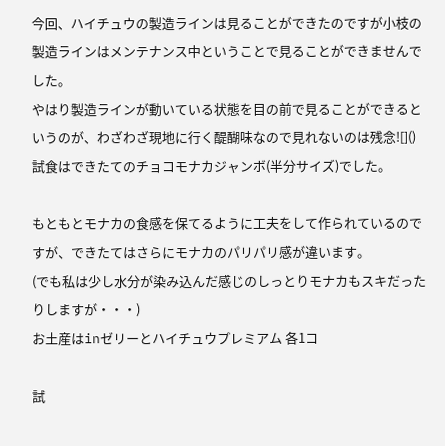今回、ハイチュウの製造ラインは見ることができたのですが小枝の製造ラインはメンテナンス中ということで見ることができませんでした。
やはり製造ラインが動いている状態を目の前で見ることができるというのが、わざわざ現地に行く醍醐味なので見れないのは残念![]()
試食はできたてのチョコモナカジャンボ(半分サイズ)でした。

もともとモナカの食感を保てるように工夫をして作られているのですが、できたてはさらにモナカのパリパリ感が違います。
(でも私は少し水分が染み込んだ感じのしっとりモナカもスキだったりしますが・・・)
お土産はinゼリーとハイチュウプレミアム 各1コ

試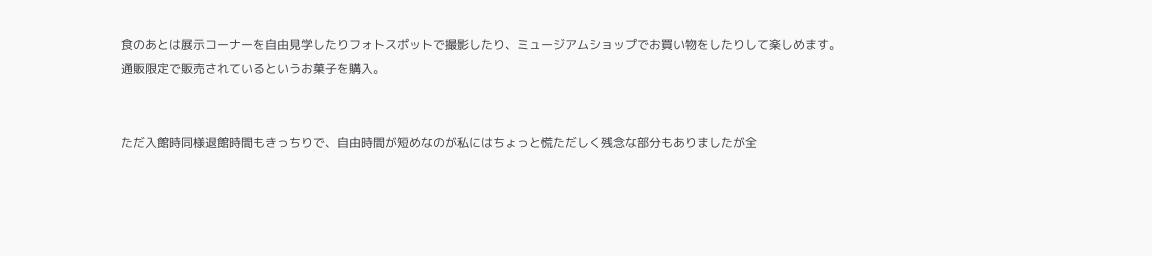食のあとは展示コーナーを自由見学したりフォトスポットで撮影したり、ミュージアムショップでお買い物をしたりして楽しめます。
通販限定で販売されているというお菓子を購入。


ただ入館時同様退館時間もきっちりで、自由時間が短めなのが私にはちょっと慌ただしく残念な部分もありましたが全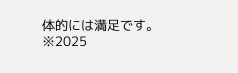体的には満足です。
※2025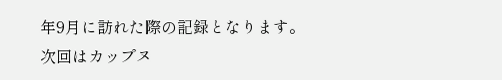年9月に訪れた際の記録となります。
次回はカップヌ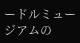ードルミュージアムの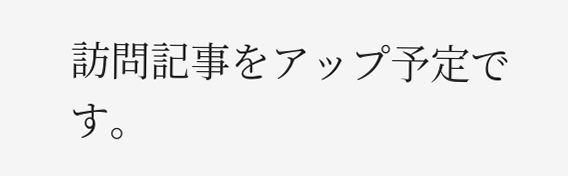訪問記事をアップ予定です。